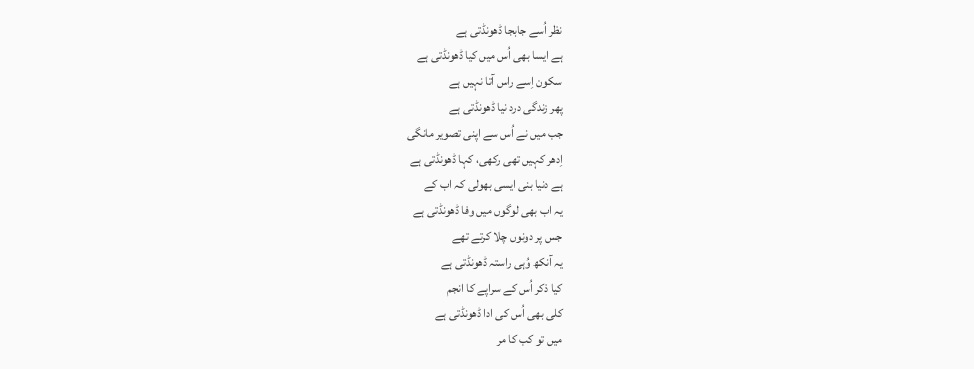نظر اُسے جابجا ڈھونڈتی ہے
ہے ایسا بھی اُس میں کیا ڈھونڈتی ہے
سکون اِسے راس آتا نہیں ہے
پھر زندگی درد نیا ڈھونڈتی ہے
جب میں نے اُس سے اپنی تصویر مانگی
اِدھر کہیں تھی رکھی، کہا ڈھونڈتی ہے
ہے دنیا بنی ایسی بھولی کہ اب کے
یہ اب بھی لوگوں میں وفا ڈھونڈتی ہے
جس پر دونوں چلا کرتے تھے
یہ آنکھ وُہی راستہ ڈھونڈتی ہے
کیا ذکر اُس کے سراپے کا انجم
کلی بھی اُس کی ادا ڈھونڈتی ہے
میں تو کب کا مر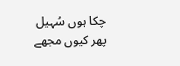چکا ہوں سُہیل
پھر کیوں مجھے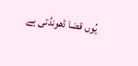یُوں قضا ڈھونڈتی ہے